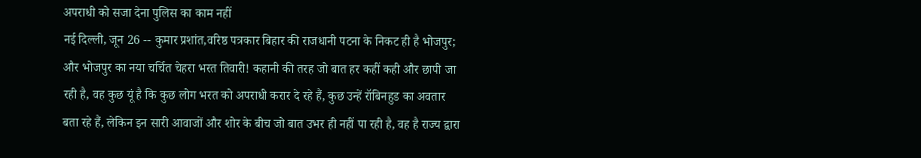अपराधी को सजा देना पुलिस का काम नहीं
नई दिल्ली, जून 26 -- कुमार प्रशांत,वरिष्ठ पत्रकार बिहार की राजधानी पटना के निकट ही है भोजपुर; और भोजपुर का नया चर्चित चेहरा भरत तिवारी! कहानी की तरह जो बात हर कहीं कही और छापी जा रही है, वह कुछ यूं है कि कुछ लोग भरत को अपराधी करार दे रहे हैं, कुछ उन्हें रॉबिनहुड का अवतार बता रहे हैं, लेकिन इन सारी आवाजों और शोर के बीच जो बात उभर ही नहीं पा रही है, वह है राज्य द्वारा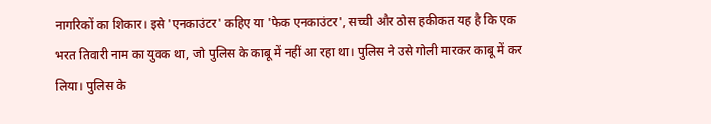नागरिकों का शिकार। इसे 'एनकाउंटर' कहिए या 'फेक एनकाउंटर', सच्ची और ठोस हकीकत यह है कि एक भरत तिवारी नाम का युवक था, जो पुलिस के काबू में नहीं आ रहा था। पुलिस ने उसे गोली मारकर काबू में कर लिया। पुलिस के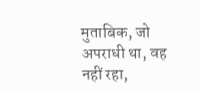मुताबिक, जो अपराधी था, वह नहीं रहा,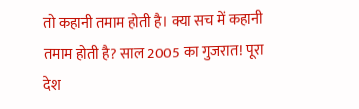तो कहानी तमाम होती है। क्या सच में कहानी तमाम होती है? साल 2005 का गुजरात! पूरा देश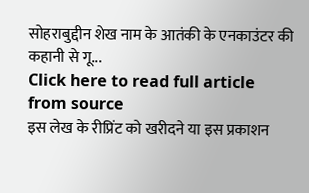सोहराबुद्दीन शेख नाम के आतंकी के एनकाउंटर की कहानी से गू...
Click here to read full article from source
इस लेख के रीप्रिंट को खरीदने या इस प्रकाशन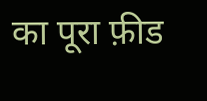का पूरा फ़ीड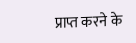प्राप्त करने के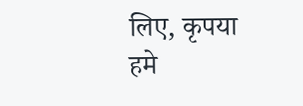लिए, कृपया
हमे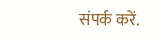संपर्क करें.